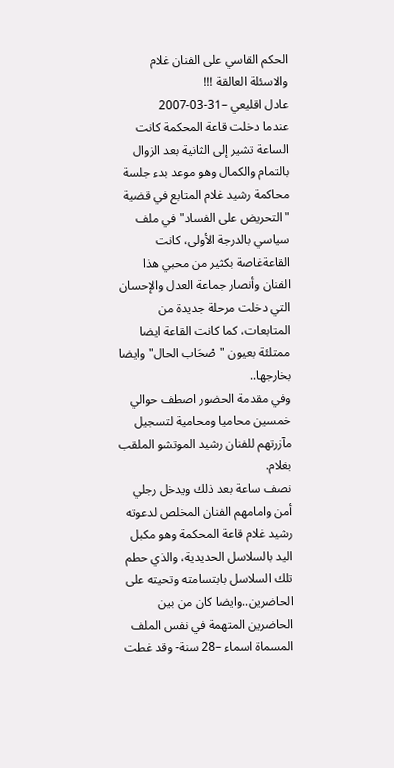الحكم القاسي على الفنان غلام والاسئلة العالقة !!!
عادل اقليعي –31-03-2007
عندما دخلت قاعة المحكمة كانت الساعة تشير إلى الثانية بعد الزوال بالتمام والكمال وهو موعد بدء جلسة محاكمة رشيد غلام المتابع في قضية "التحريض على الفساد" في ملف سياسي بالدرجة الأولى، كانت القاعةغاصة بكثير من محبي هذا الفنان وأنصار جماعة العدل والإحسان التي دخلت مرحلة جديدة من المتابعات، كما كانت القاعة ايضا ممتلئة بعيون "صْحَاب الحال" وايضا بخارجها..
وفي مقدمة الحضور اصطف حوالي خمسين محاميا ومحامية لتسجيل مآزرتهم للفنان رشيد الموتشو الملقب بغلام.
نصف ساعة بعد ذلك ويدخل رجلي أمن وامامهم الفنان المخلص لدعوته رشيد غلام قاعة المحكمة وهو مكبل اليد بالسلاسل الحديدية، والذي حطم تلك السلاسل بابتسامته وتحيته على الحاضرين..وايضا كان من بين الحاضرين المتهمة في نفس الملف المسماة اسماء –28 سنة- وقد غطت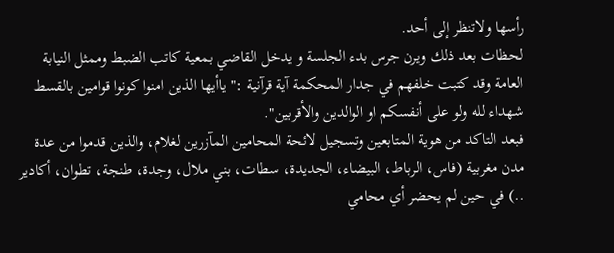رأسها ولاتنظر إلى أحد.
لحظات بعد ذلك ويرن جرس بدء الجلسة و يدخل القاضي بمعية كاتب الضبط وممثل النيابة العامة وقد كتبت خلفهم في جدار المحكمة آية قرآنية :" ياأيها الذين امنوا كونوا قوامين بالقسط شهداء لله ولو على أنفسكم او الوالدين والأقربين".
فبعد التاكد من هوية المتابعين وتسجيل لائحة المحامين المآزرين لغلام، والذين قدموا من عدة مدن مغربية (فاس، الرباط، البيضاء، الجديدة، سطات، بني ملال، وجدة، طنجة، تطوان، أكادير ..) في حين لم يحضر أي محامي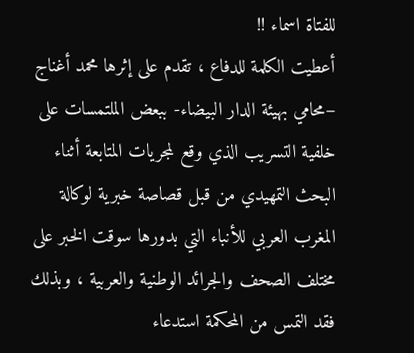للفتاة اسماء !!
أعطيت الكلمة للدفاع ، تقدم على إثرها محمد أغناج –محامي بهيئة الدار البيضاء- ببعض الملتمسات على خلفية التسريب الذي وقع لمجريات المتابعة أثناء البحث التمهيدي من قبل قصاصة خبرية لوكالة المغرب العربي للأنباء التي بدورها سوقت الخبر على مختلف الصحف والجرائد الوطنية والعربية ، وبذلك فقد التمس من المحكمة استدعاء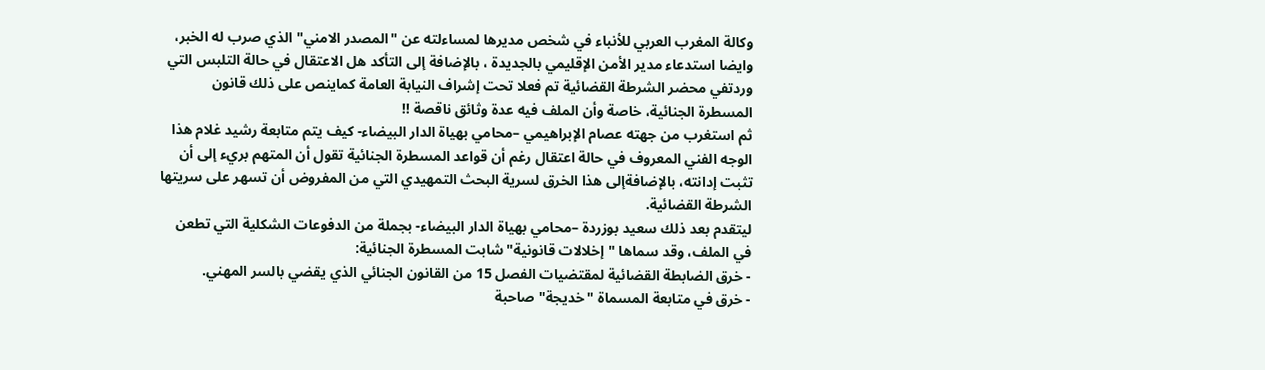وكالة المغرب العربي للأنباء في شخص مديرها لمساءلته عن "المصدر الامني" الذي صرب له الخبر، وايضا استدعاء مدير الأمن الإقليمي بالجديدة ، بالإضافة إلى التأكد هل الاعتقال في حالة التلبس التي وردتفي محضر الشرطة القضائية تم فعلا تحت إشراف النيابة العامة كماينص على ذلك قانون المسطرة الجنائية، خاصة وأن الملف فيه عدة وثائق ناقصة !!
ثم استغرب من جهته عصام الإبراهيمي –محامي بهياة الدار البيضاء- كيف يتم متابعة رشيد غلام هذا الوجه الفني المعروف في حالة اعتقال رغم أن قواعد المسطرة الجنائية تقول أن المتهم بريء إلى أن تثبت إدانته، بالإضافةإلى هذا الخرق لسرية البحث التمهيدي التي من المفروض أن تسهر على سريتها الشرطة القضائية.
ليتقدم بعد ذلك سعيد بوزردة –محامي بهياة الدار البيضاء- بجملة من الدفوعات الشكلية التي تطعن في الملف، وقد سماها "إخلالات قانونية"شابت المسطرة الجنائية:
- خرق الضابطة القضائية لمقتضيات الفصل 15 من القانون الجنائي الذي يقضي بالسر المهني.
- خرق في متابعة المسماة "خديجة" صاحبة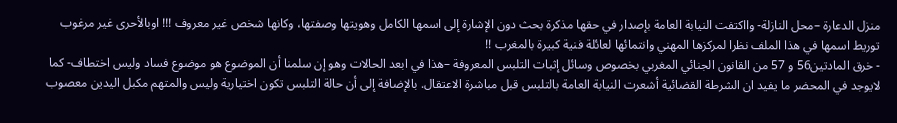منزل الدعارة –محل النازلة- وااكتفت النيابة العامة بإصدار في حقها مذكرة بحث دون الإشارة إلى اسمها الكامل وهويتها وصفتها، وكانها شخص غير معروف !!! اوبالأحرى غير مرغوب توريط اسمها في هذا الملف نظرا لمركزها المهني وانتمائها لعائلة فنية كبيرة بالمغرب !!
- خرق المادتين56 و 57 من القانون الجنائي المغربي بخصوص وسائل إثبات التلبس المعروفة –هذا في ابعد الحالات وهو إن سلمنا أن الموضوع هو موضوع فساد وليس اختطاف- كما لايوجد في المحضر ما يفيد ان الشرطة القضائية أشعرت النيابة العامة بالتلبس قبل مباشرة الاعتقال. بالإضافة إلى أن حالة التلبس تكون اختيارية وليس والمتهم مكبل اليدين معصوب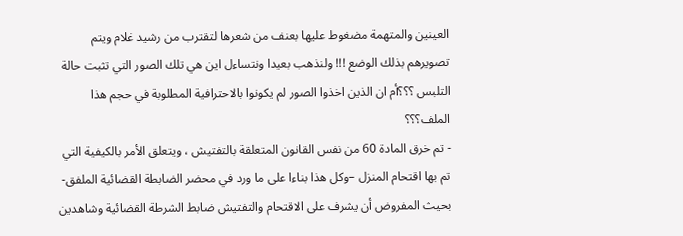العينين والمتهمة مضغوط عليها بعنف من شعرها لتقترب من رشيد غلام ويتم تصويرهم بذلك الوضع !!! ولنذهب بعيدا ونتساءل اين هي تلك الصور التي تثبت حالة التلبس ؟؟؟أم ان الذين اخذوا الصور لم يكونوا بالاحترافية المطلوبة في حجم هذا الملف؟؟؟
- تم خرق المادة 60 من نفس القانون المتعلقة بالتفتيش ، ويتعلق الأمر بالكيفية التي تم بها اقتحام المنزل –وكل هذا بناءا على ما ورد في محضر الضابطة القضائية الملفق- بحيث المفروض أن يشرف على الاقتحام والتفتيش ضابط الشرطة القضائية وشاهدين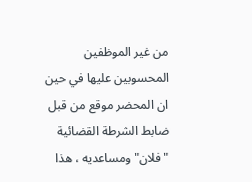من غير الموظفين المحسوبين عليها في حين ان المحضر موقع من قبل ضابط الشرطة القضائية "فلان" ومساعديه ، هذا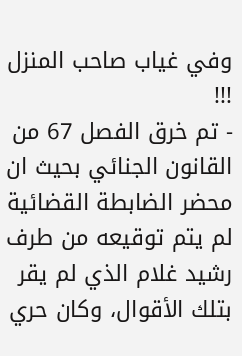وفي غياب صاحب المنزل !!!
- تم خرق الفصل 67 من القانون الجنائي بحيث ان محضر الضابطة القضائية لم يتم توقيعه من طرف رشيد غلام الذي لم يقر بتلك الأقوال، وكان حري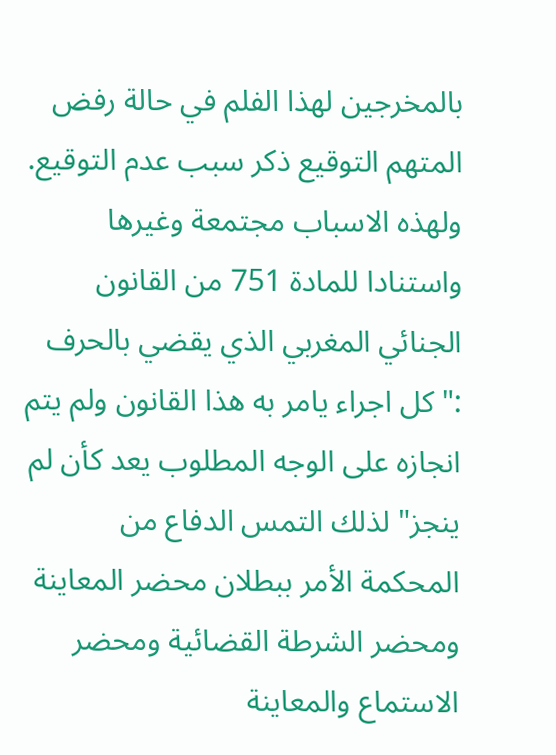بالمخرجين لهذا الفلم في حالة رفض المتهم التوقيع ذكر سبب عدم التوقيع.
ولهذه الاسباب مجتمعة وغيرها واستنادا للمادة 751 من القانون الجنائي المغربي الذي يقضي بالحرف :" كل اجراء يامر به هذا القانون ولم يتم انجازه على الوجه المطلوب يعد كأن لم ينجز" لذلك التمس الدفاع من المحكمة الأمر ببطلان محضر المعاينة ومحضر الشرطة القضائية ومحضر الاستماع والمعاينة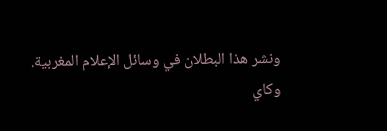ونشر هذا البطلان في وسائل الإعلام المغربية.
وكاي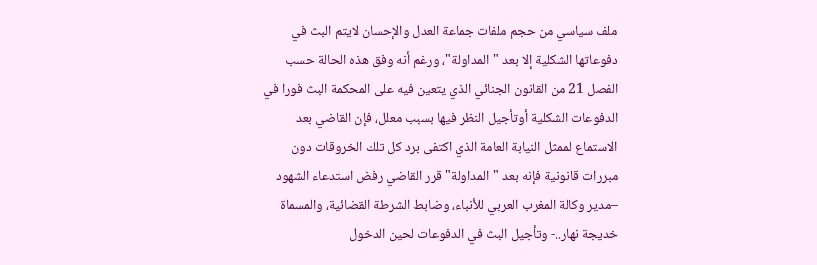ملف سياسي من حجم ملفات جماعة العدل والإحسان لايتم البث في دفوعاتها الشكلية إلا بعد "المداولة"، ورغم أنه وفق هذه الحالة حسب الفصل 21 من القانون الجنائي الذي يتعين فيه على المحكمة البث فورا في الدفوعات الشكلية أوتأجيل النظر فيها بسبب معلل، فإن القاضي بعد الاستماع لممثل النيابة العامة الذي اكتفى برد كل تلك الخروقات دون مبررات قانونية فإنه بعد "المداولة" قرر القاضي رفض استدعاء الشهود –مدير وكالة المغرب العربي للأنباء، وضابط الشرطة القضائية، والمسماة خديجة نهار..- وتأجيل البث في الدفوعات لحين الدخول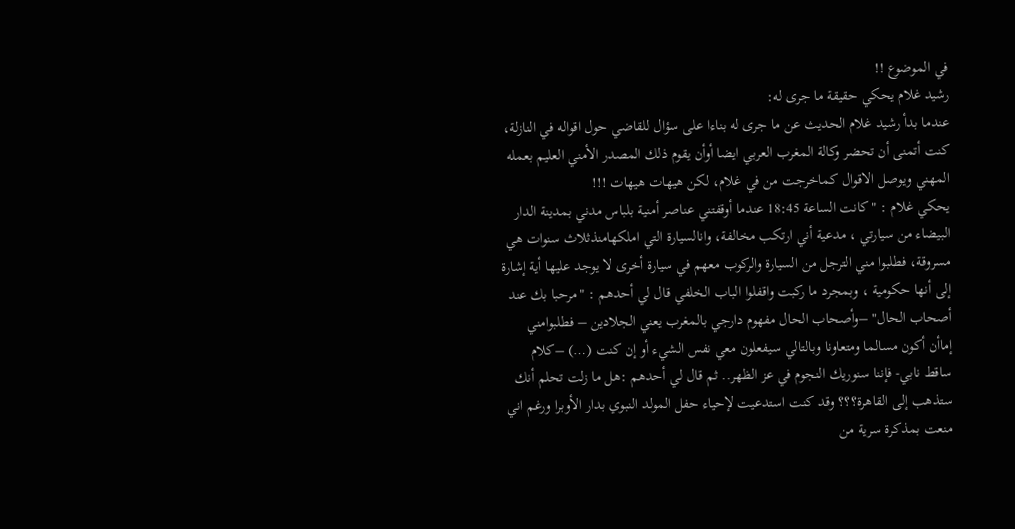في الموضوع !!
رشيد غلام يحكي حقيقة ما جرى له:
عندما بدأ رشيد غلام الحديث عن ما جرى له بناءا على سؤال للقاضي حول اقواله في النازلة، كنت أتمنى أن تحضر وكالة المغرب العربي ايضا أوأن يقوم ذلك المصدر الأمني العليم بعمله المهني ويوصل الاقوال كماخرجت من في غلام، لكن هيهات هيهات !!!
يحكي غلام : "كانت الساعة 18:45 عندما أوقفتني عناصر أمنية بلباس مدني بمدينة الدار البيضاء من سيارتي ، مدعية أني ارتكب مخالفة، وانالسيارة التي املكهامنذثلاث سنوات هي مسروقة، فطلبوا مني الترجل من السيارة والركوب معهم في سيارة أخرى لا يوجد عليها أية إشارة إلى أنها حكومية ، وبمجرد ما ركبت واقفلوا الباب الخلفي قال لي أحدهم : "مرحبا بك عند أصحاب الحال" –وأصحاب الحال مفهوم دارجي بالمغرب يعني الجلادين – فطلبوامني إماأن أكون مسالما ومتعاونا وبالتالي سيفعلون معي نفس الشيء أو إن كنت (…) –كلام ساقط نابي- فإننا سنوريك النجوم في عز الظهر.. ثم قال لي أحدهم :هل ما زلت تحلم أنك ستذهب إلى القاهرة؟؟؟ وقد كنت استدعيت لإحياء حفل المولد النبوي بدار الأوبرا ورغم اني منعت بمذكرة سرية من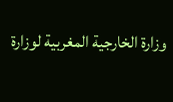وزارة الخارجية المغربية لوزارة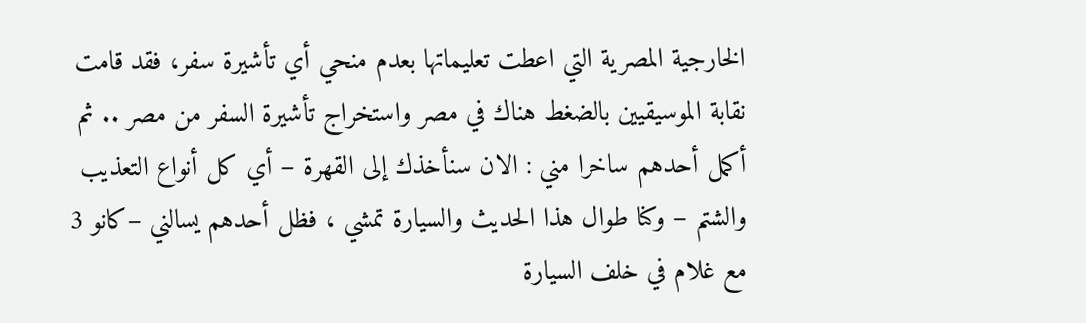الخارجية المصرية التي اعطت تعليماتها بعدم منحي أي تأشيرة سفر، فقد قامت نقابة الموسيقيين بالضغط هناك في مصر واستخراج تأشيرة السفر من مصر .. ثم أكمل أحدهم ساخرا مني : الان سنأخذك إلى القهرة – أي كل أنواع التعذيب والشتم – وكنا طوال هذا الحديث والسيارة تمشي ، فظل أحدهم يسالني –كانو 3 مع غلام في خلف السيارة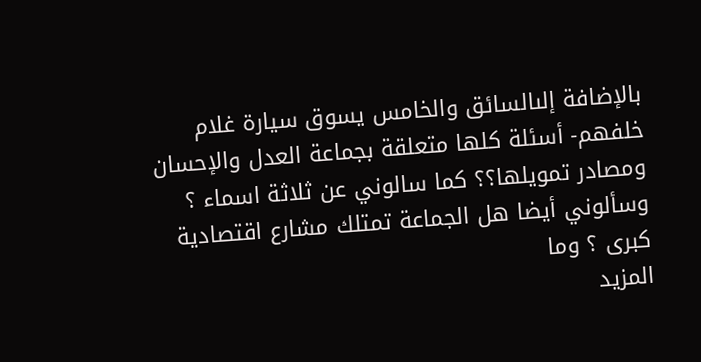بالإضافة إلىالسائق والخامس يسوق سيارة غلام خلفهم- أسئلة كلها متعلقة بجماعة العدل والإحسان ومصادر تمويلها؟؟ كما سالوني عن ثلاثة اسماء ؟ وسألوني أيضا هل الجماعة تمتلك مشارع اقتصادية كبرى ؟ وما
المزيد